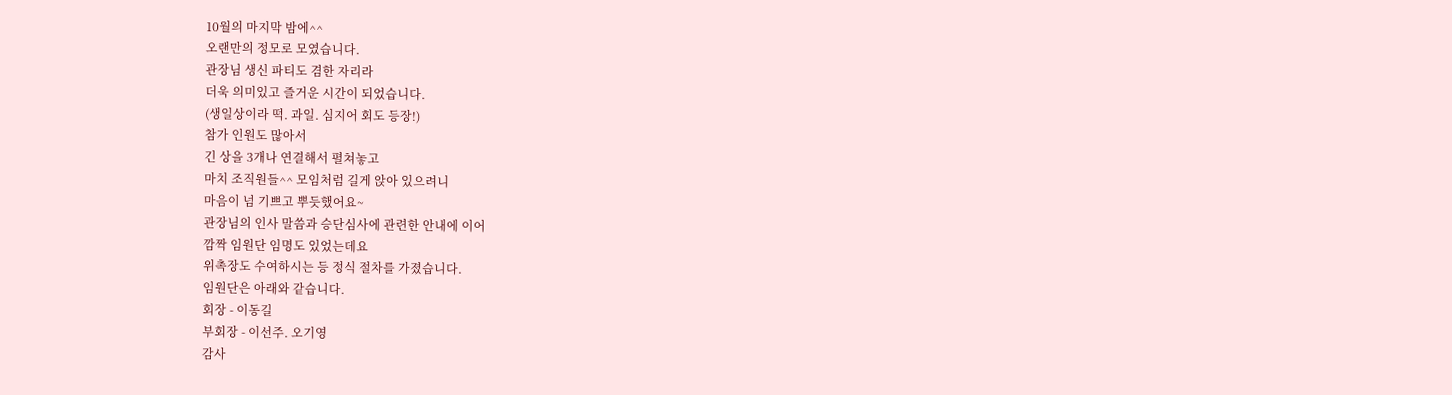10월의 마지막 밤에^^
오랜만의 정모로 모였습니다.
관장님 생신 파티도 겸한 자리라
더욱 의미있고 즐거운 시간이 되었습니다.
(생일상이라 떡. 과일. 심지어 회도 등장!)
참가 인원도 많아서
긴 상을 3개나 연결해서 펼쳐놓고
마치 조직원들^^ 모임처럼 길게 앉아 있으려니
마음이 넘 기쁘고 뿌듯했어요~
관장님의 인사 말씀과 승단심사에 관련한 안내에 이어
깜짝 임원단 임명도 있었는데요
위촉장도 수여하시는 등 정식 절차를 가졌습니다.
임원단은 아래와 같습니다.
회장 - 이동길
부회장 - 이선주. 오기영
감사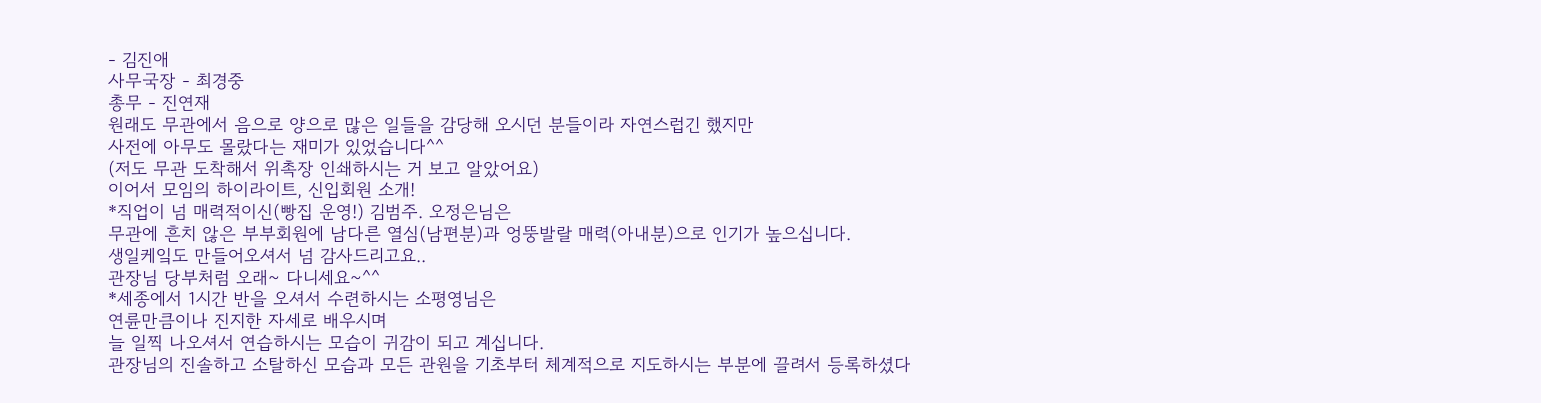- 김진애
사무국장 - 최경중
총무 - 진연재
원래도 무관에서 음으로 양으로 많은 일들을 감당해 오시던 분들이라 자연스럽긴 했지만
사전에 아무도 몰랐다는 재미가 있었습니다^^
(저도 무관 도착해서 위촉장 인쇄하시는 거 보고 알았어요)
이어서 모임의 하이라이트, 신입회원 소개!
*직업이 넘 매력적이신(빵집 운영!) 김범주. 오정은님은
무관에 흔치 않은 부부회원에 남다른 열심(남편분)과 엉뚱발랄 매력(아내분)으로 인기가 높으십니다.
생일케잌도 만들어오셔서 넘 감사드리고요..
관장님 당부처럼 오래~ 다니세요~^^
*세종에서 1시간 반을 오셔서 수련하시는 소평영님은
연륜만큼이나 진지한 자세로 배우시며
늘 일찍 나오셔서 연습하시는 모습이 귀감이 되고 계십니다.
관장님의 진솔하고 소탈하신 모습과 모든 관원을 기초부터 체계적으로 지도하시는 부분에 끌려서 등록하셨다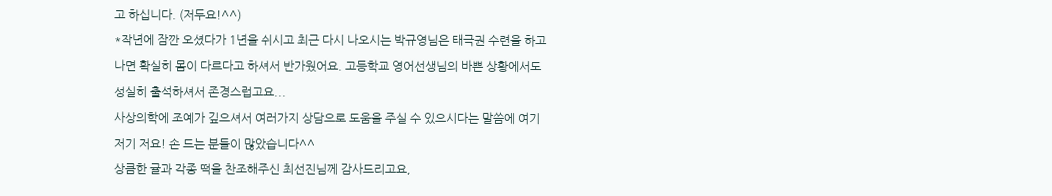고 하십니다. (저두요!^^)
*작년에 잠깐 오셨다가 1년을 쉬시고 최근 다시 나오시는 박규영님은 태극권 수련을 하고 나면 확실히 몸이 다르다고 하셔서 반가웠어요. 고등학교 영어선생님의 바쁜 상황에서도 성실히 출석하셔서 존경스럽고요...
사상의학에 조예가 깊으셔서 여러가지 상담으로 도움을 주실 수 있으시다는 말씀에 여기저기 저요! 손 드는 분들이 많았습니다^^
상큼한 귤과 각종 떡을 찬조해주신 최선진님께 감사드리고요,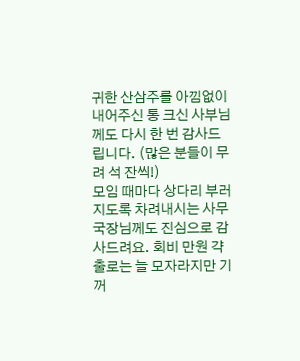귀한 산삼주를 아낌없이 내어주신 통 크신 사부님께도 다시 한 번 감사드립니다. (많은 분들이 무려 석 잔씩!)
모임 때마다 상다리 부러지도록 차려내시는 사무국장님께도 진심으로 감사드려요. 회비 만원 갹출로는 늘 모자라지만 기꺼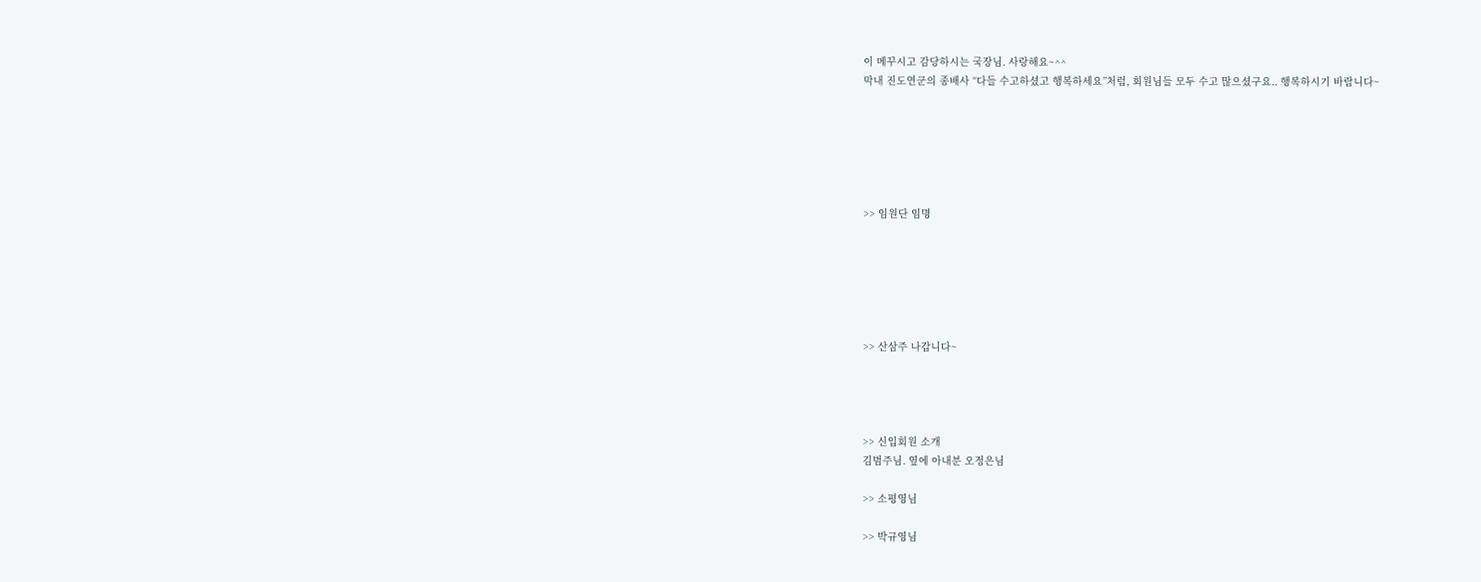이 메꾸시고 감당하시는 국장님. 사랑해요~^^
막내 진도연군의 종배사 “다들 수고하셨고 행복하세요”처럼, 회원님들 모두 수고 많으셨구요.. 행복하시기 바랍니다~






>> 임원단 임명






>> 산삼주 나갑니다~




>> 신입회원 소개
김범주님. 옆에 아내분 오정은님

>> 소평영님

>> 박규영님